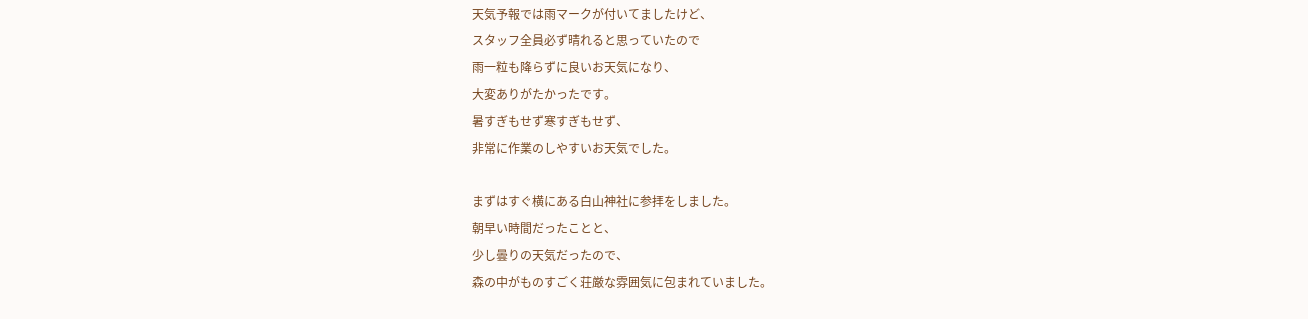天気予報では雨マークが付いてましたけど、
スタッフ全員必ず晴れると思っていたので
雨一粒も降らずに良いお天気になり、
大変ありがたかったです。
暑すぎもせず寒すぎもせず、
非常に作業のしやすいお天気でした。

まずはすぐ横にある白山神社に参拝をしました。
朝早い時間だったことと、
少し曇りの天気だったので、
森の中がものすごく荘厳な雰囲気に包まれていました。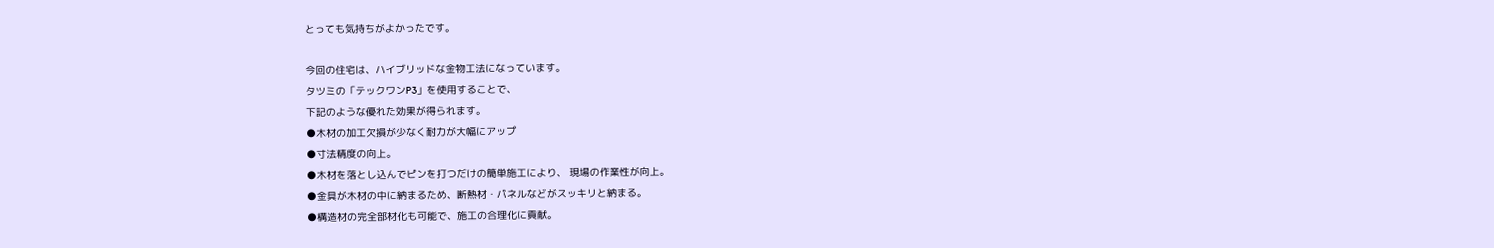とっても気持ちがよかったです。

今回の住宅は、ハイブリッドな金物工法になっています。
タツミの「テックワンP3」を使用することで、
下記のような優れた効果が得られます。
●木材の加工欠損が少なく耐力が大幅にアップ
●寸法精度の向上。
●木材を落とし込んでピンを打つだけの簡単施工により、 現場の作業性が向上。
●金具が木材の中に納まるため、断熱材・パネルなどがスッキリと納まる。
●構造材の完全部材化も可能で、施工の合理化に貢献。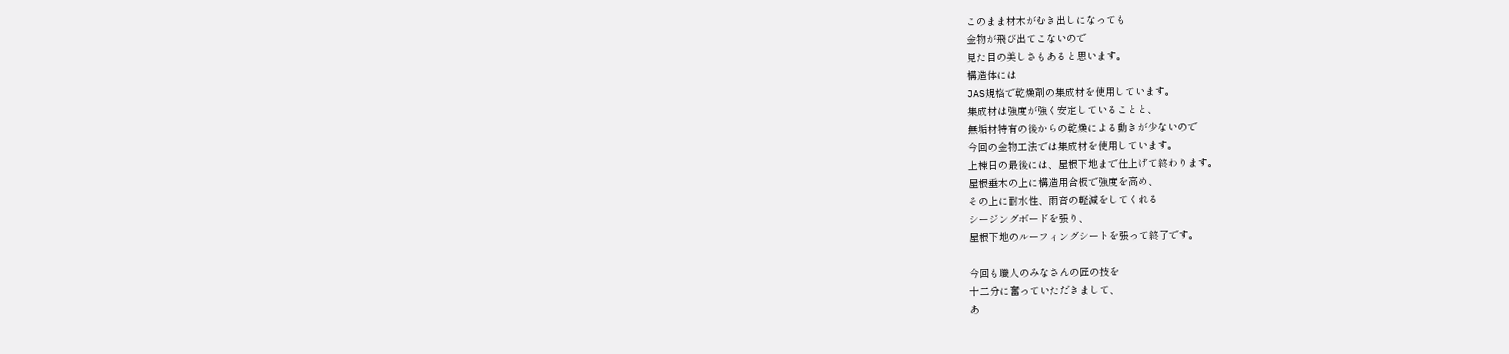このまま材木がむき出しになっても
金物が飛び出てこないので
見た目の美しさもあると思います。
構造体には
JAS規格で乾燥剤の集成材を使用しています。
集成材は強度が強く安定していることと、
無垢材特有の後からの乾燥による動きが少ないので
今回の金物工法では集成材を使用しています。
上棟日の最後には、屋根下地まで仕上げて終わります。
屋根垂木の上に構造用合板で強度を高め、
その上に耐水性、雨音の軽減をしてくれる
シージングボードを張り、
屋根下地のルーフィングシートを張って終了です。

今回も職人のみなさんの匠の技を
十二分に奮っていただきまして、
あ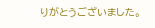りがとうございました。